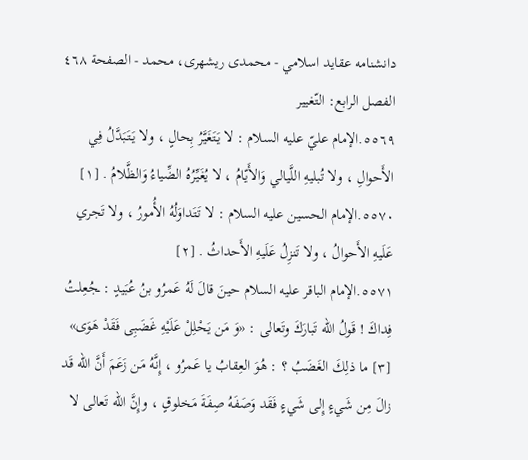دانشنامه عقايد اسلامي - محمدی ریشهری، محمد - الصفحة ٤٦٨
الفصل الرابع: التّغيير
٥٥٦٩.الإمام عليّ عليه السلام : لا يَتَغَيَّرُ بِحالٍ ، ولا يَتَبَدَّلُ فِي الأَحوالِ ، ولا تُبليهِ اللَّيالي وَالأَيّامُ ، لا يُغَيِّرُهُ الضِّياءُ وَالظَّلامُ . [١]
٥٥٧٠.الإمام الحسين عليه السلام : لا تَتَداوَلُهُ الأُمورُ ، ولا تَجري عَلَيهِ الأَحوالُ ، ولا تَنزِلُ عَلَيهِ الأَحداثُ . [٢]
٥٥٧١.الإمام الباقر عليه السلام حينَ قالَ لَهُ عَمرُو بنُ عُبَيدٍ : ـجُعِلتُ فِداكَ ! قَولُ اللّه تَبارَكَ وتَعالى : «وَ مَن يَحْلِلْ عَلَيْهِ غَضَبِى فَقَدْ هَوَى» [٣] ما ذلِكَ الغَضَبُ ؟ : هُوَ العِقابُ يا عَمرُو ، إِنَّهُ مَن زَعَمَ أَنَّ اللّه قَد زالَ مِن شَيءٍ إِلى شَيءٍ فَقَد وَصَفَهُ صِفَةَ مَخلوقٍ ، وإِنَّ اللّه تَعالى لا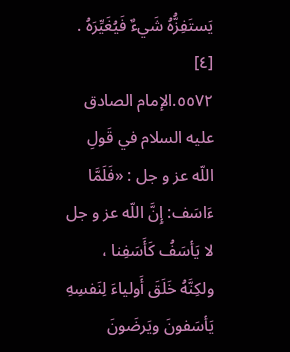يَستَفِزُّهُ شَيءٌ فَيُغَيِّرَهُ . [٤]
٥٥٧٢.الإمام الصادق عليه السلام في قَولِ اللّه عز و جل : «فَلَمَّا ءَاسَف: إِنَّ اللّه عز و جل لا يَأسَفُ كَأَسَفِنا ، ولكِنَّهُ خَلَقَ أَولياءَ لِنَفسِهِ يَأسَفونَ ويَرضَونَ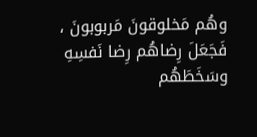وهُم مَخلوقونَ مَربوبونَ ، فَجَعَلَ رِضاهُم رِضا نَفسِهِ وسَخَطَهُم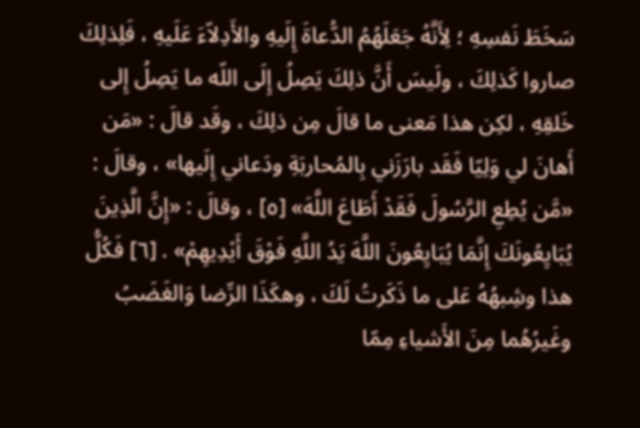سَخَطَ نَفسِهِ ؛ لِأَنَّهُ جَعَلَهُمُ الدُّعاةَ إِلَيهِ والأَدِلاّءَ عَلَيهِ ، فَلِذلِكَ صاروا كَذلِكَ ، ولَيسَ أَنَّ ذلِكَ يَصِلُ إِلَى اللّه ما يَصِلُ إِلى خَلقِهِ ، لكِن هذا مَعنى ما قالَ مِن ذلِكَ ، وقَد قالَ : «مَن أَهانَ لي وَلِيّا فَقَد بارَزَني بِالمُحاربَةِ ودَعاني إِلَيها» ، وقالَ : «مَّن يُطِعِ الرَّسُولَ فَقَدْ أَطَاعَ اللَّهَ» [٥] ، وقالَ : «إِنَّ الَّذِينَ يُبَايِعُونَكَ إِنَّمَا يُبَايِعُونَ اللَّهَ يَدُ اللَّهِ فَوْقَ أَيْدِيهِمْ» . [٦] فَكُلُّ هذا وشِبهُهُ عَلى ما ذَكَرتُ لَكَ ، وهكَذَا الرِّضا وَالغَضَبُ وغَيرُهُما مِنَ الأَشياءِ مِمّا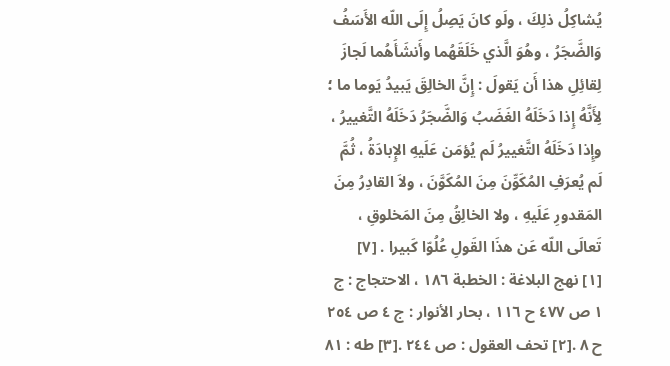يُشاكِلُ ذلِكَ ، ولَو كانَ يَصِلُ إِلَى اللّه الأَسَفُ وَالضَّجَرُ ، وهُوَ الَّذي خَلَقَهُما وأَنشَأَهُما لَجازَ لِقائِلِ هذا أَن يَقولَ : إِنَّ الخالِقَ يَبيدُ يَوما ما ؛ لِأَنَّهُ إِذا دَخَلَهُ الغَضَبُ وَالضَّجَرُ دَخَلَهُ التَّغييرُ ، وإِذا دَخَلَهُ التَّغييرُ لَم يُؤمَن عَلَيهِ الإِبادَةُ ، ثُمَّ لَم يُعرَفِ المُكَوِّنَ مِنَ المُكَوَّنَ ، ولاَ القادِرُ مِنَ المَقدورِ عَلَيهِ ، ولا الخالِقُ مِنَ المَخلوقِ ، تَعالَى اللّه عَن هذَا القَولِ عُلُوّا كَبيرا . [٧]
[١] نهج البلاغة : الخطبة ١٨٦ ، الاحتجاج : ج ١ ص ٤٧٧ ح ١١٦ ، بحار الأنوار : ج ٤ ص ٢٥٤ ح ٨ .[٢] تحف العقول : ص ٢٤٤ .[٣] طه : ٨١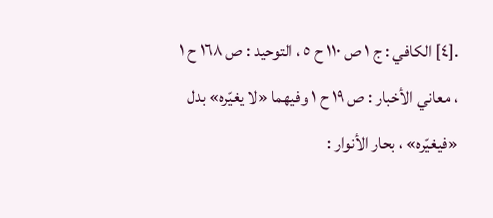.[٤] الكافي : ج ١ ص ١١٠ ح ٥ ، التوحيد : ص ١٦٨ ح ١ ، معاني الأخبار : ص ١٩ ح ١ وفيهما «لا يغيّره» بدل «فيغيّره» ، بحار الأنوار :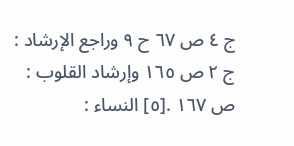ج ٤ ص ٦٧ ح ٩ وراجع الإرشاد : ج ٢ ص ١٦٥ وإرشاد القلوب : ص ١٦٧ .[٥] النساء :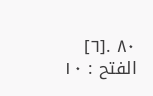٨٠ .[٦] الفتح : ١٠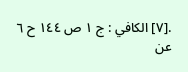.[٧] الكافي : ج ١ ص ١٤٤ ح ٦ عن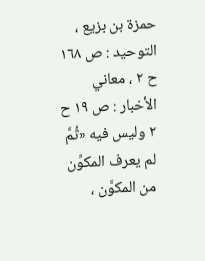حمزة بن بزيع ، التوحيد : ص ١٦٨ ح ٢ ، معاني الأخبار : ص ١٩ ح ٢ وليس فيه «ثُمَّ لم يعرف المكوِّن من المكوَّن ،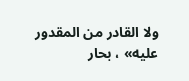ولا القادر من المقدور عليه» ، بحار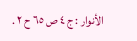الأنوار : ج ٤ ص ٦٥ ح ٢ .